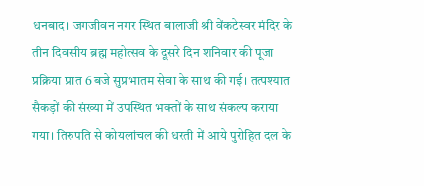धनबाद। जगजीवन नगर स्थित बालाजी श्री वेंकटेस्वर मंदिर के तीन दिवसीय ब्रह्म महोत्सव के दूसरे दिन शनिवार की पूजा प्रक्रिया प्रात 6 बजे सुप्रभातम सेवा के साथ की गई। तत्पश्यात सैकड़ों की संख्या में उपस्थित भक्तों के साथ संकल्प कराया गया। तिरुपति से कोयलांचल की धरती में आये पुरोहित दल के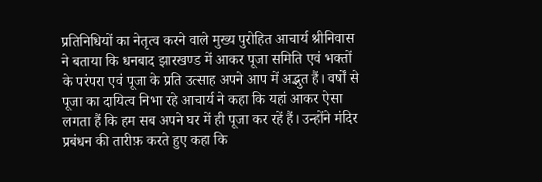प्रतिनिधियों का नेतृत्व करने वाले मुख्य पुरोहित आचार्य श्रीनिवास ने बताया कि धनबाद झारखण्ड में आकर पूजा समिति एवं भक्तों के परंपरा एवं पूजा के प्रति उत्साह अपने आप में अद्भुत हैं। वर्षों से पूजा का दायित्व निभा रहे आचार्य ने कहा कि यहां आकर ऐसा लगता हैं कि हम सब अपने घर में ही पूजा कर रहें हैं। उन्होंने मंदिर प्रबंधन की तारीफ़ करते हुए कहा कि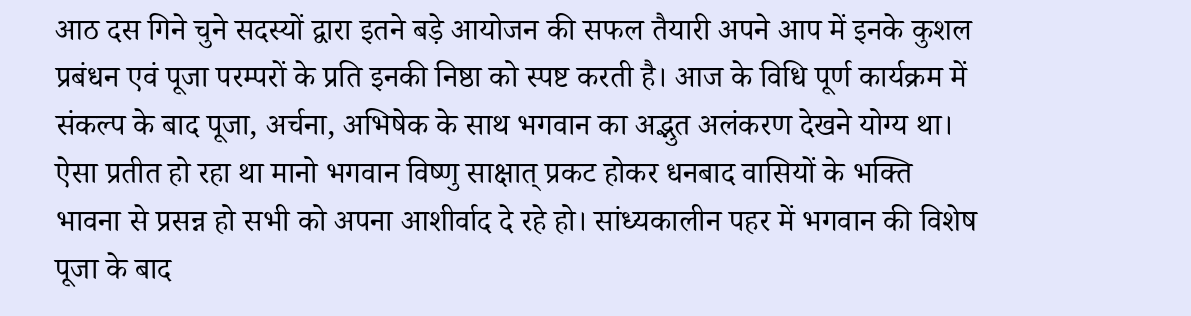आठ दस गिने चुने सदस्यों द्वारा इतने बड़े आयोजन की सफल तैयारी अपने आप में इनके कुशल प्रबंधन एवं पूजा परम्परों के प्रति इनकी निष्ठा को स्पष्ट करती है। आज के विधि पूर्ण कार्यक्रम में संकल्प के बाद पूजा, अर्चना, अभिषेक के साथ भगवान का अद्भुत अलंकरण देखने योग्य था। ऐसा प्रतीत हो रहा था मानो भगवान विष्णु साक्षात् प्रकट होकर धनबाद वासियों के भक्ति भावना से प्रसन्न हो सभी को अपना आशीर्वाद दे रहे हो। सांध्यकालीन पहर में भगवान की विशेष पूजा के बाद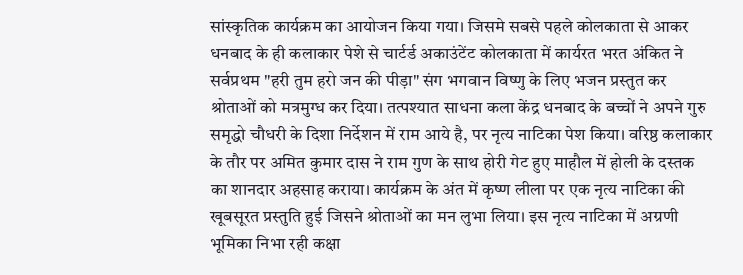सांस्कृतिक कार्यक्रम का आयोजन किया गया। जिसमे सबसे पहले कोलकाता से आकर धनबाद के ही कलाकार पेशे से चार्टर्ड अकाउंटेंट कोलकाता में कार्यरत भरत अंकित ने सर्वप्रथम "हरी तुम हरो जन की पीड़ा" संग भगवान विष्णु के लिए भजन प्रस्तुत कर श्रोताओं को मत्रमुग्ध कर दिया। तत्पश्यात साधना कला केंद्र धनबाद के बच्चों ने अपने गुरु समृद्धो चौधरी के दिशा निर्देशन में राम आये है, पर नृत्य नाटिका पेश किया। वरिष्ठ कलाकार के तौर पर अमित कुमार दास ने राम गुण के साथ होरी गेट हुए माहौल में होली के दस्तक का शानदार अहसाह कराया। कार्यक्रम के अंत में कृष्ण लीला पर एक नृत्य नाटिका की खूबसूरत प्रस्तुति हुई जिसने श्रोताओं का मन लुभा लिया। इस नृत्य नाटिका में अग्रणी भूमिका निभा रही कक्षा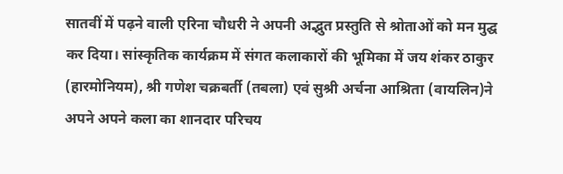सातवीं में पढ़ने वाली एरिना चौधरी ने अपनी अद्भुत प्रस्तुति से श्रोताओं को मन मुद्घ कर दिया। सांस्कृतिक कार्यक्रम में संगत कलाकारों की भूमिका में जय शंकर ठाकुर (हारमोनियम), श्री गणेश चक्रबर्ती (तबला) एवं सुश्री अर्चना आश्रिता (वायलिन)ने अपने अपने कला का शानदार परिचय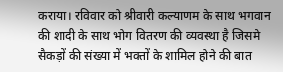कराया। रविवार को श्रीवारी कल्याणम के साथ भगवान की शादी के साथ भोग वितरण की व्यवस्था है जिसमे सैकड़ों की संख्या में भक्तों के शामिल होने की बात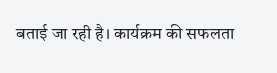बताई जा रही है। कार्यक्रम की सफलता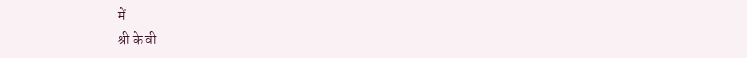में
श्री के वी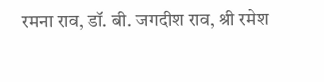रमना राव, डॉ. बी. जगदीश राव, श्री रमेश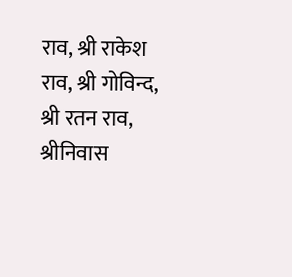राव, श्री राकेश राव, श्री गोविन्द, श्री रतन राव, श्रीनिवास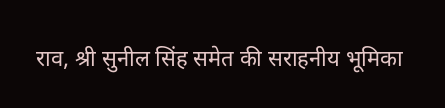राव, श्री सुनील सिंह समेत की सराहनीय भूमिका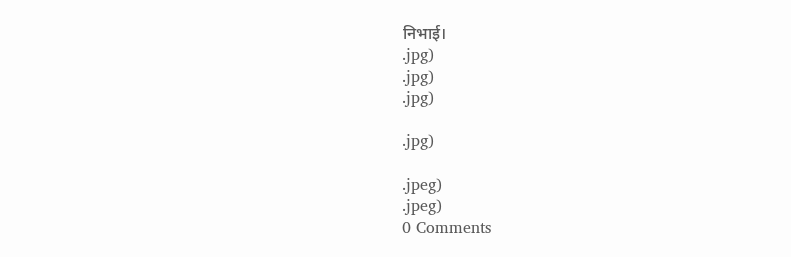निभाई।
.jpg)
.jpg)
.jpg)

.jpg)

.jpeg)
.jpeg)
0 Comments